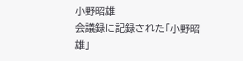小野昭雄
会議録に記録された「小野昭雄」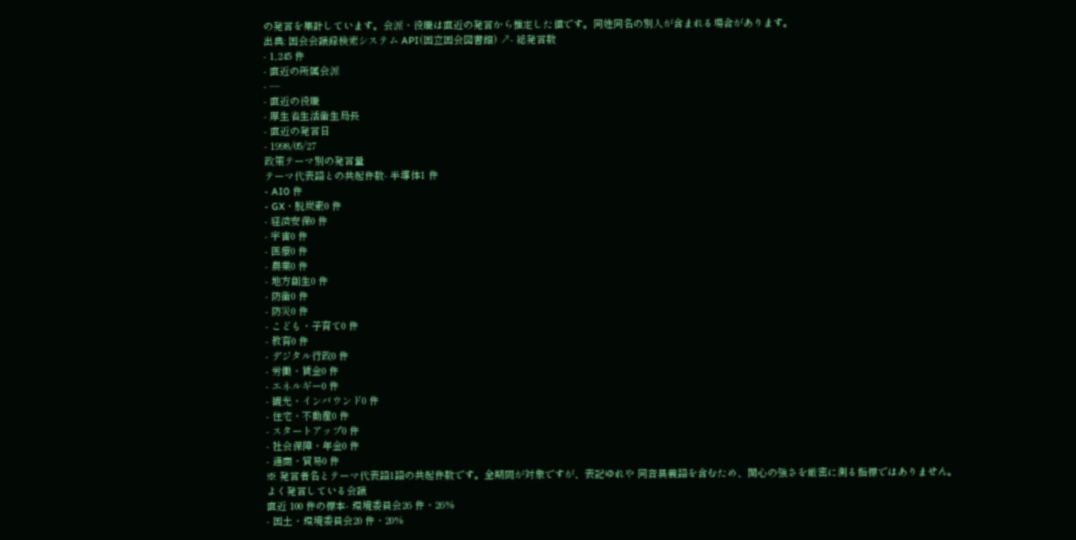の発言を集計しています。会派・役職は直近の発言から推定した値です。同姓同名の別人が含まれる場合があります。
出典: 国会会議録検索システム API(国立国会図書館) ↗- 総発言数
- 1,245 件
- 直近の所属会派
- —
- 直近の役職
- 厚生省生活衛生局長
- 直近の発言日
- 1998/05/27
政策テーマ別の発言量
テーマ代表語との共起件数- 半導体1 件
- AI0 件
- GX・脱炭素0 件
- 経済安保0 件
- 宇宙0 件
- 医療0 件
- 農業0 件
- 地方創生0 件
- 防衛0 件
- 防災0 件
- こども・子育て0 件
- 教育0 件
- デジタル行政0 件
- 労働・賃金0 件
- エネルギー0 件
- 観光・インバウンド0 件
- 住宅・不動産0 件
- スタートアップ0 件
- 社会保障・年金0 件
- 通商・貿易0 件
※ 発言者名とテーマ代表語1語の共起件数です。全期間が対象ですが、表記ゆれや 同音異義語を含むため、関心の強さを厳密に測る指標ではありません。
よく発言している会議
直近 100 件の標本- 環境委員会26 件・26%
- 国土・環境委員会20 件・20%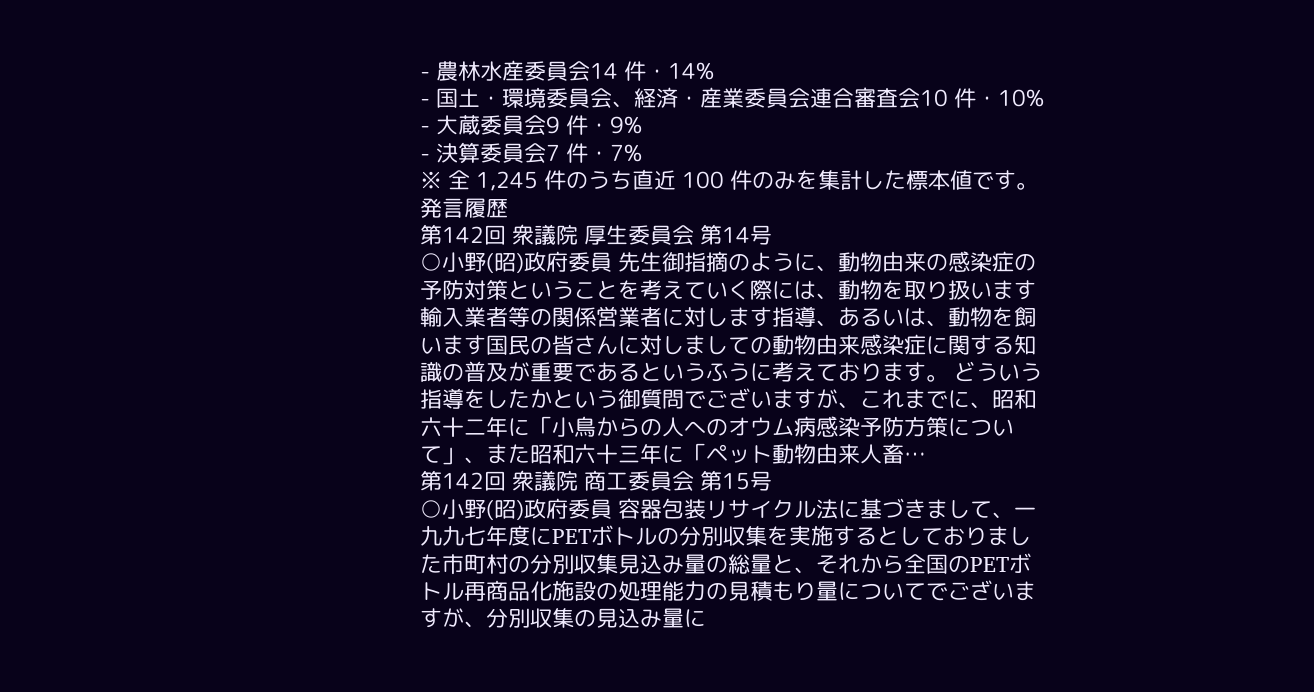- 農林水産委員会14 件・14%
- 国土・環境委員会、経済・産業委員会連合審査会10 件・10%
- 大蔵委員会9 件・9%
- 決算委員会7 件・7%
※ 全 1,245 件のうち直近 100 件のみを集計した標本値です。
発言履歴
第142回 衆議院 厚生委員会 第14号
○小野(昭)政府委員 先生御指摘のように、動物由来の感染症の予防対策ということを考えていく際には、動物を取り扱います輸入業者等の関係営業者に対します指導、あるいは、動物を飼います国民の皆さんに対しましての動物由来感染症に関する知識の普及が重要であるというふうに考えております。 どういう指導をしたかという御質問でございますが、これまでに、昭和六十二年に「小鳥からの人へのオウム病感染予防方策について」、また昭和六十三年に「ペット動物由来人畜…
第142回 衆議院 商工委員会 第15号
○小野(昭)政府委員 容器包装リサイクル法に基づきまして、一九九七年度にPETボトルの分別収集を実施するとしておりました市町村の分別収集見込み量の総量と、それから全国のPETボトル再商品化施設の処理能力の見積もり量についてでございますが、分別収集の見込み量に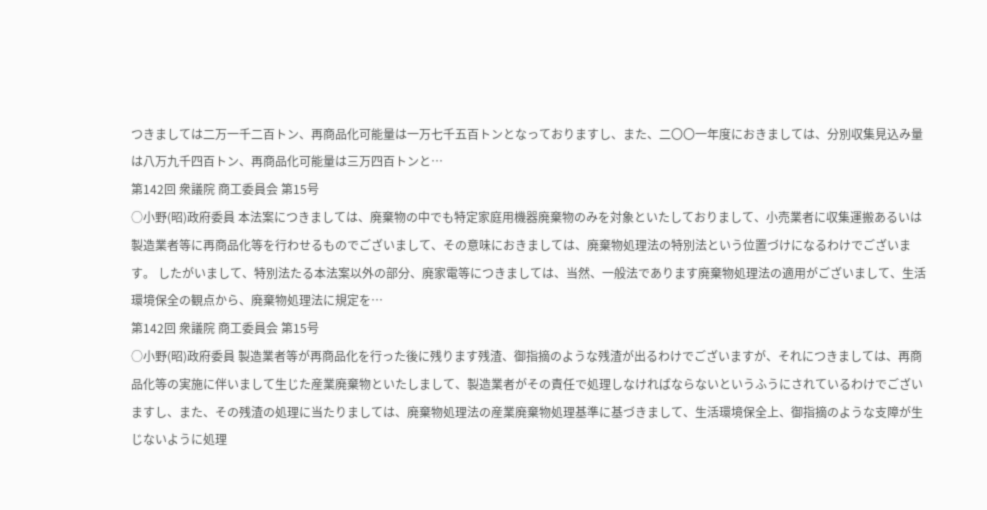つきましては二万一千二百トン、再商品化可能量は一万七千五百トンとなっておりますし、また、二〇〇一年度におきましては、分別収集見込み量は八万九千四百トン、再商品化可能量は三万四百トンと…
第142回 衆議院 商工委員会 第15号
○小野(昭)政府委員 本法案につきましては、廃棄物の中でも特定家庭用機器廃棄物のみを対象といたしておりまして、小売業者に収集運搬あるいは製造業者等に再商品化等を行わせるものでございまして、その意味におきましては、廃棄物処理法の特別法という位置づけになるわけでございます。 したがいまして、特別法たる本法案以外の部分、廃家電等につきましては、当然、一般法であります廃棄物処理法の適用がございまして、生活環境保全の観点から、廃棄物処理法に規定を…
第142回 衆議院 商工委員会 第15号
○小野(昭)政府委員 製造業者等が再商品化を行った後に残ります残渣、御指摘のような残渣が出るわけでございますが、それにつきましては、再商品化等の実施に伴いまして生じた産業廃棄物といたしまして、製造業者がその責任で処理しなければならないというふうにされているわけでございますし、また、その残渣の処理に当たりましては、廃棄物処理法の産業廃棄物処理基準に基づきまして、生活環境保全上、御指摘のような支障が生じないように処理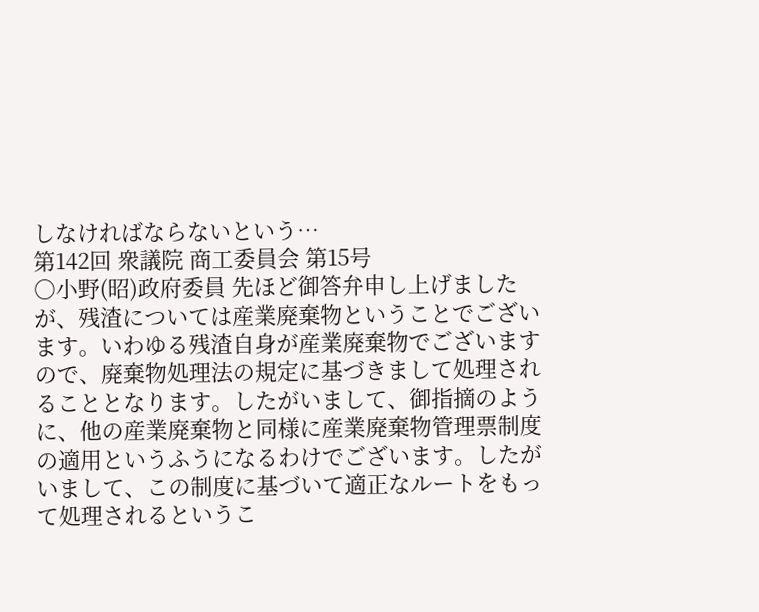しなければならないという…
第142回 衆議院 商工委員会 第15号
○小野(昭)政府委員 先ほど御答弁申し上げましたが、残渣については産業廃棄物ということでございます。いわゆる残渣自身が産業廃棄物でございますので、廃棄物処理法の規定に基づきまして処理されることとなります。したがいまして、御指摘のように、他の産業廃棄物と同様に産業廃棄物管理票制度の適用というふうになるわけでございます。したがいまして、この制度に基づいて適正なルートをもって処理されるというこ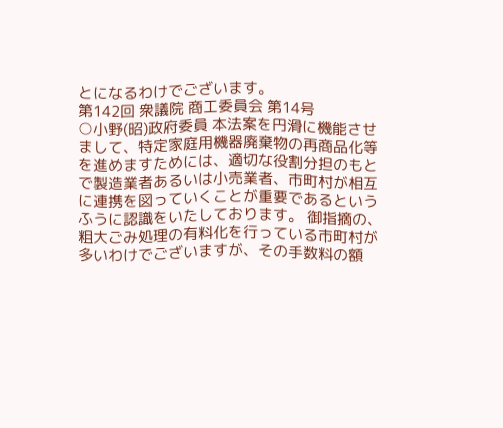とになるわけでございます。
第142回 衆議院 商工委員会 第14号
○小野(昭)政府委員 本法案を円滑に機能させまして、特定家庭用機器廃棄物の再商品化等を進めますためには、適切な役割分担のもとで製造業者あるいは小売業者、市町村が相互に連携を図っていくことが重要であるというふうに認識をいたしております。 御指摘の、粗大ごみ処理の有料化を行っている市町村が多いわけでございますが、その手数料の額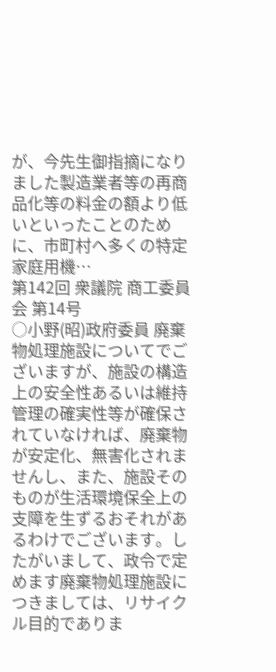が、今先生御指摘になりました製造業者等の再商品化等の料金の額より低いといったことのために、市町村へ多くの特定家庭用機…
第142回 衆議院 商工委員会 第14号
○小野(昭)政府委員 廃棄物処理施設についてでございますが、施設の構造上の安全性あるいは維持管理の確実性等が確保されていなければ、廃棄物が安定化、無害化されませんし、また、施設そのものが生活環境保全上の支障を生ずるおそれがあるわけでございます。したがいまして、政令で定めます廃棄物処理施設につきましては、リサイクル目的でありま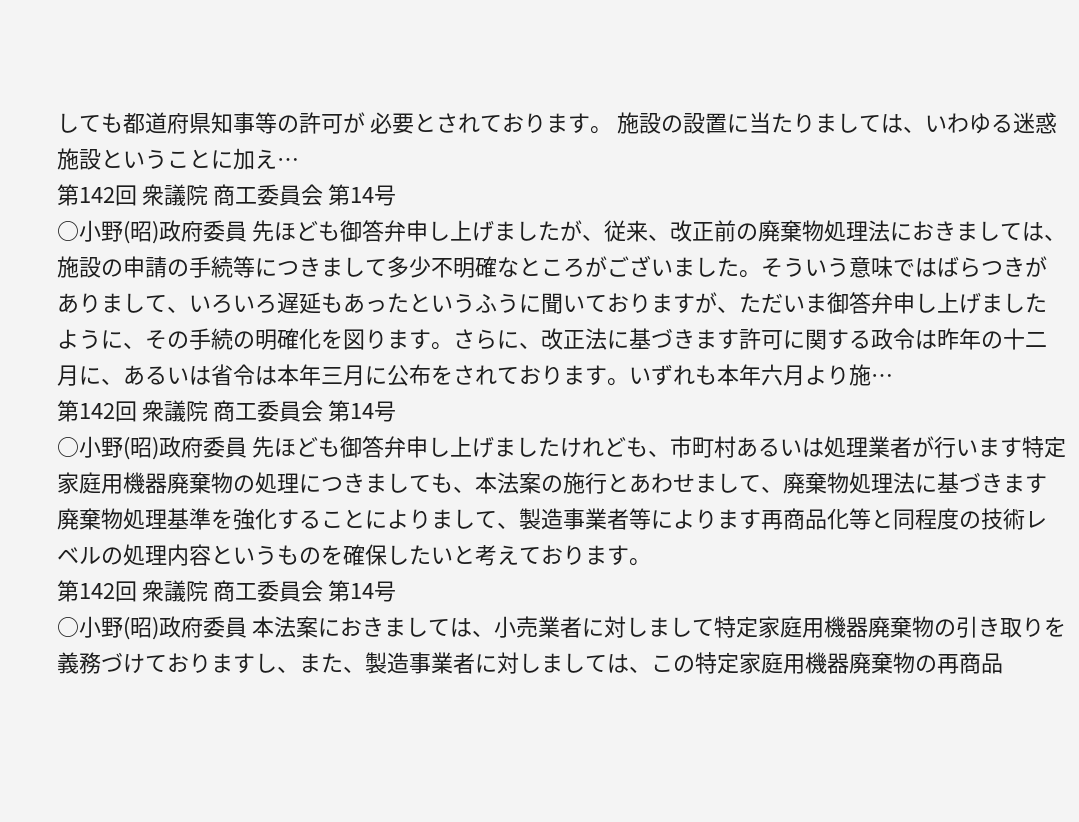しても都道府県知事等の許可が 必要とされております。 施設の設置に当たりましては、いわゆる迷惑施設ということに加え…
第142回 衆議院 商工委員会 第14号
○小野(昭)政府委員 先ほども御答弁申し上げましたが、従来、改正前の廃棄物処理法におきましては、施設の申請の手続等につきまして多少不明確なところがございました。そういう意味ではばらつきがありまして、いろいろ遅延もあったというふうに聞いておりますが、ただいま御答弁申し上げましたように、その手続の明確化を図ります。さらに、改正法に基づきます許可に関する政令は昨年の十二月に、あるいは省令は本年三月に公布をされております。いずれも本年六月より施…
第142回 衆議院 商工委員会 第14号
○小野(昭)政府委員 先ほども御答弁申し上げましたけれども、市町村あるいは処理業者が行います特定家庭用機器廃棄物の処理につきましても、本法案の施行とあわせまして、廃棄物処理法に基づきます廃棄物処理基準を強化することによりまして、製造事業者等によります再商品化等と同程度の技術レベルの処理内容というものを確保したいと考えております。
第142回 衆議院 商工委員会 第14号
○小野(昭)政府委員 本法案におきましては、小売業者に対しまして特定家庭用機器廃棄物の引き取りを義務づけておりますし、また、製造事業者に対しましては、この特定家庭用機器廃棄物の再商品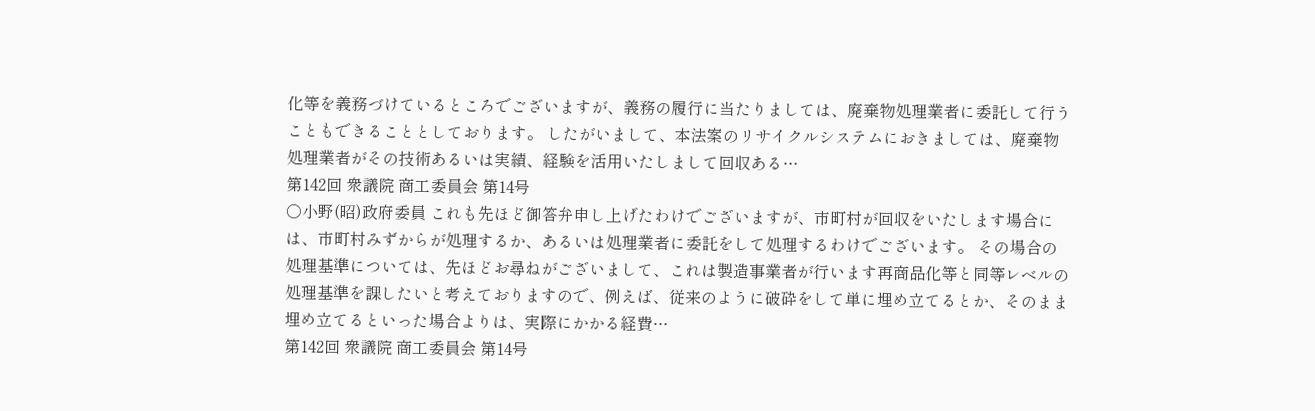化等を義務づけているところでございますが、義務の履行に当たりましては、廃棄物処理業者に委託して行うこともできることとしております。 したがいまして、本法案のリサイクルシステムにおきましては、廃棄物処理業者がその技術あるいは実績、経験を活用いたしまして回収ある…
第142回 衆議院 商工委員会 第14号
○小野(昭)政府委員 これも先ほど御答弁申し上げたわけでございますが、市町村が回収をいたします場合には、市町村みずからが処理するか、あるいは処理業者に委託をして処理するわけでございます。 その場合の処理基準については、先ほどお尋ねがございまして、これは製造事業者が行います再商品化等と同等レベルの処理基準を課したいと考えておりますので、例えば、従来のように破砕をして単に埋め立てるとか、そのまま埋め立てるといった場合よりは、実際にかかる経費…
第142回 衆議院 商工委員会 第14号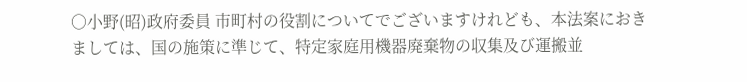○小野(昭)政府委員 市町村の役割についてでございますけれども、本法案におきましては、国の施策に準じて、特定家庭用機器廃棄物の収集及び運搬並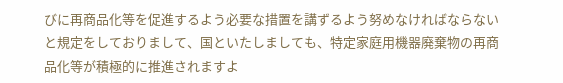びに再商品化等を促進するよう必要な措置を講ずるよう努めなければならないと規定をしておりまして、国といたしましても、特定家庭用機器廃棄物の再商品化等が積極的に推進されますよ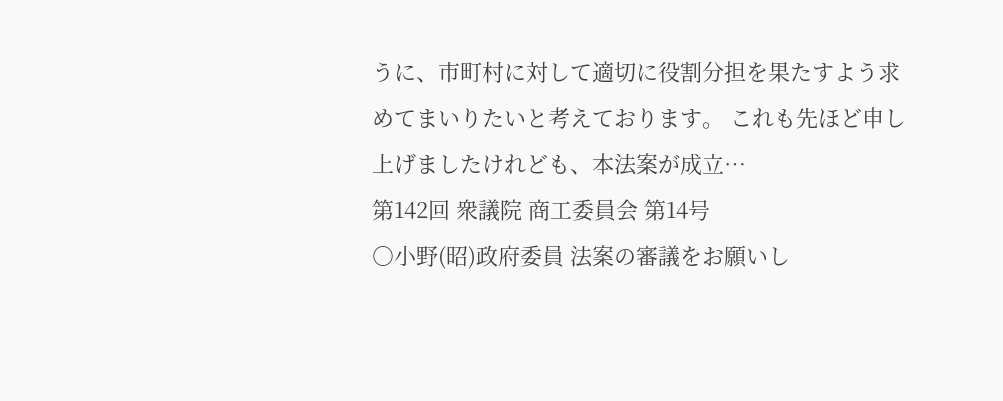うに、市町村に対して適切に役割分担を果たすよう求めてまいりたいと考えております。 これも先ほど申し上げましたけれども、本法案が成立…
第142回 衆議院 商工委員会 第14号
○小野(昭)政府委員 法案の審議をお願いし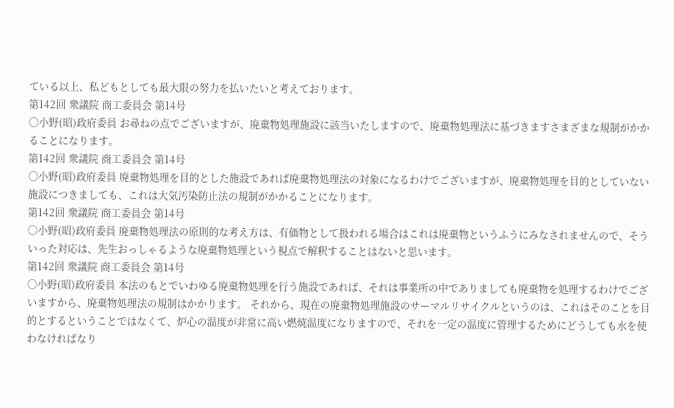ている以上、私どもとしても最大限の努力を払いたいと考えております。
第142回 衆議院 商工委員会 第14号
○小野(昭)政府委員 お尋ねの点でございますが、廃棄物処理施設に該当いたしますので、廃棄物処理法に基づきますさまざまな規制がかかることになります。
第142回 衆議院 商工委員会 第14号
○小野(昭)政府委員 廃棄物処理を目的とした施設であれば廃棄物処理法の対象になるわけでございますが、廃棄物処理を目的としていない施設につきましても、これは大気汚染防止法の規制がかかることになります。
第142回 衆議院 商工委員会 第14号
○小野(昭)政府委員 廃棄物処理法の原則的な考え方は、有価物として扱われる場合はこれは廃棄物というふうにみなされませんので、そういった対応は、先生おっしゃるような廃棄物処理という視点で解釈することはないと思います。
第142回 衆議院 商工委員会 第14号
○小野(昭)政府委員 本法のもとでいわゆる廃棄物処理を行う施設であれば、それは事業所の中でありましても廃棄物を処理するわけでございますから、廃棄物処理法の規制はかかります。 それから、現在の廃棄物処理施設のサーマルリサイクルというのは、これはそのことを目的とするということではなくて、炉心の温度が非常に高い燃焼温度になりますので、それを一定の温度に管理するためにどうしても水を使わなければなり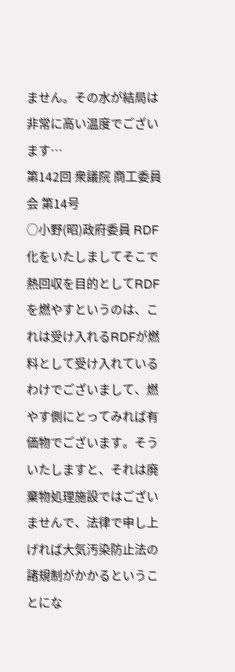ません。その水が結局は非常に高い温度でございます…
第142回 衆議院 商工委員会 第14号
○小野(昭)政府委員 RDF化をいたしましてそこで熱回収を目的としてRDFを燃やすというのは、これは受け入れるRDFが燃料として受け入れているわけでございまして、燃やす側にとってみれば有価物でございます。そういたしますと、それは廃棄物処理施設ではございませんで、法律で申し上げれば大気汚染防止法の諸規制がかかるということにな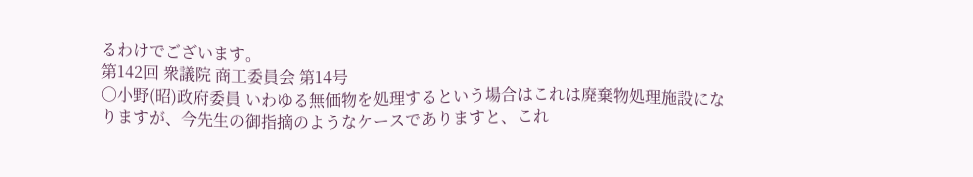るわけでございます。
第142回 衆議院 商工委員会 第14号
○小野(昭)政府委員 いわゆる無価物を処理するという場合はこれは廃棄物処理施設になりますが、今先生の御指摘のようなケースでありますと、これ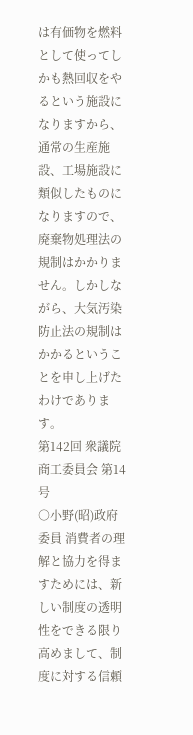は有価物を燃料として使ってしかも熱回収をやるという施設になりますから、通常の生産施設、工場施設に類似したものになりますので、廃棄物処理法の規制はかかりません。しかしながら、大気汚染防止法の規制はかかるということを申し上げたわけであります。
第142回 衆議院 商工委員会 第14号
○小野(昭)政府委員 消費者の理解と協力を得ますためには、新しい制度の透明性をできる限り高めまして、制度に対する信頼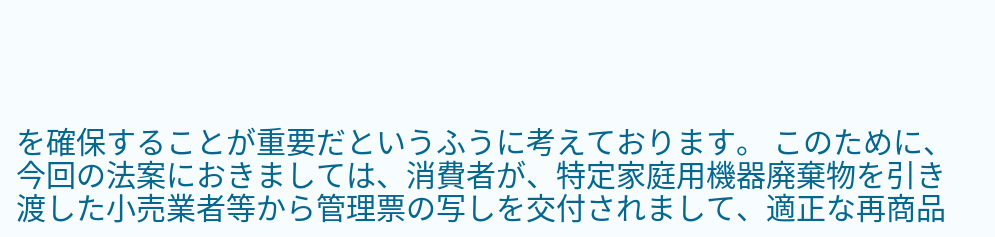を確保することが重要だというふうに考えております。 このために、今回の法案におきましては、消費者が、特定家庭用機器廃棄物を引き渡した小売業者等から管理票の写しを交付されまして、適正な再商品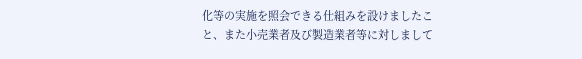化等の実施を照会できる仕組みを設けましたこと、また小売業者及び製造業者等に対しまして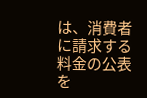は、消費者に請求する料金の公表を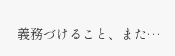義務づけること、また…